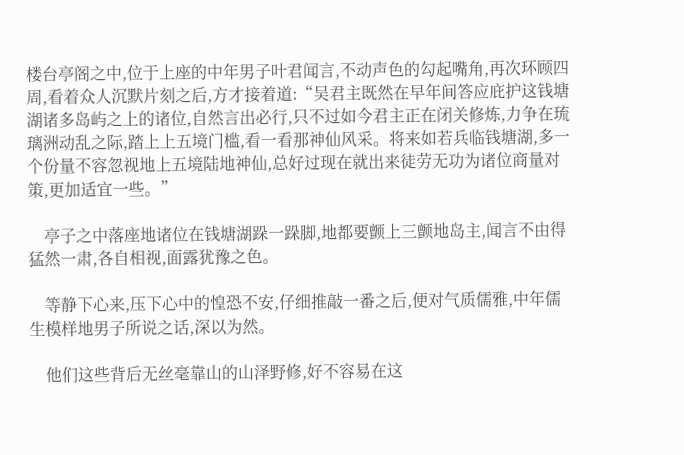楼台亭阁之中,位于上座的中年男子叶君闻言,不动声色的勾起嘴角,再次环顾四周,看着众人沉默片刻之后,方才接着道:“吴君主既然在早年间答应庇护这钱塘湖诸多岛屿之上的诸位,自然言出必行,只不过如今君主正在闭关修炼,力争在琉璃洲动乱之际,踏上上五境门槛,看一看那神仙风采。将来如若兵临钱塘湖,多一个份量不容忽视地上五境陆地神仙,总好过现在就出来徒劳无功为诸位商量对策,更加适宜一些。”

    亭子之中落座地诸位在钱塘湖跺一跺脚,地都要颤上三颤地岛主,闻言不由得猛然一肃,各自相视,面露犹豫之色。

    等静下心来,压下心中的惶恐不安,仔细推敲一番之后,便对气质儒雅,中年儒生模样地男子所说之话,深以为然。

    他们这些背后无丝毫靠山的山泽野修,好不容易在这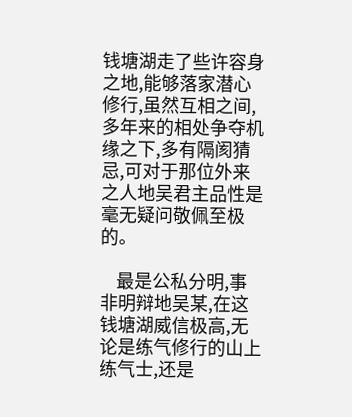钱塘湖走了些许容身之地,能够落家潜心修行,虽然互相之间,多年来的相处争夺机缘之下,多有隔阂猜忌,可对于那位外来之人地吴君主品性是毫无疑问敬佩至极的。

    最是公私分明,事非明辩地吴某,在这钱塘湖威信极高,无论是练气修行的山上练气士,还是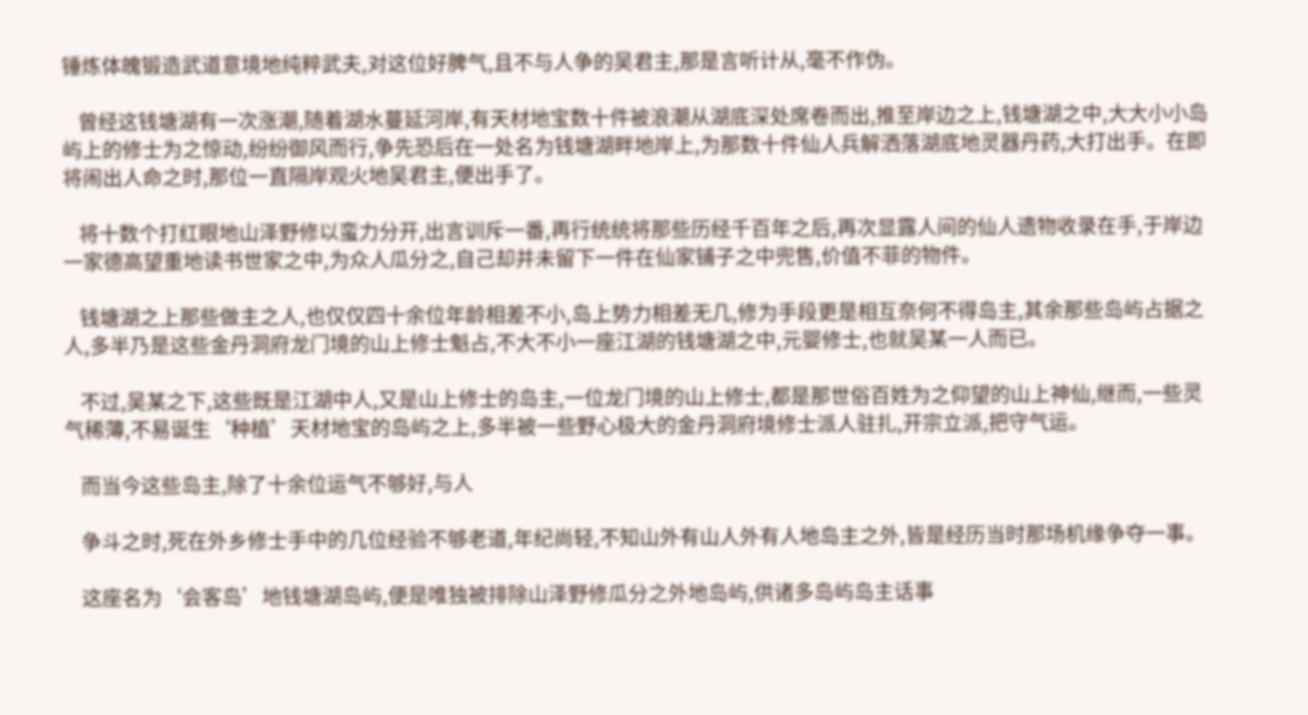锤炼体魄锻造武道意境地纯粹武夫,对这位好脾气,且不与人争的吴君主,那是言听计从,毫不作伪。

    曾经这钱塘湖有一次涨潮,随着湖水蔓延河岸,有天材地宝数十件被浪潮从湖底深处席卷而出,推至岸边之上,钱塘湖之中,大大小小岛屿上的修士为之惊动,纷纷御风而行,争先恐后在一处名为钱塘湖畔地岸上,为那数十件仙人兵解洒落湖底地灵器丹药,大打出手。在即将闹出人命之时,那位一直隔岸观火地吴君主,便出手了。

    将十数个打红眼地山泽野修以蛮力分开,出言训斥一番,再行统统将那些历经千百年之后,再次显露人间的仙人遗物收录在手,于岸边一家德高望重地读书世家之中,为众人瓜分之,自己却并未留下一件在仙家铺子之中兜售,价值不菲的物件。

    钱塘湖之上那些做主之人,也仅仅四十余位年龄相差不小,岛上势力相差无几,修为手段更是相互奈何不得岛主,其余那些岛屿占据之人,多半乃是这些金丹洞府龙门境的山上修士魁占,不大不小一座江湖的钱塘湖之中,元婴修士,也就吴某一人而已。

    不过,吴某之下,这些既是江湖中人,又是山上修士的岛主,一位龙门境的山上修士,都是那世俗百姓为之仰望的山上神仙,继而,一些灵气稀薄,不易诞生‘种植’天材地宝的岛屿之上,多半被一些野心极大的金丹洞府境修士派人驻扎,开宗立派,把守气运。

    而当今这些岛主,除了十余位运气不够好,与人

    争斗之时,死在外乡修士手中的几位经验不够老道,年纪尚轻,不知山外有山人外有人地岛主之外,皆是经历当时那场机缘争夺一事。

    这座名为‘会客岛’地钱塘湖岛屿,便是唯独被排除山泽野修瓜分之外地岛屿,供诸多岛屿岛主话事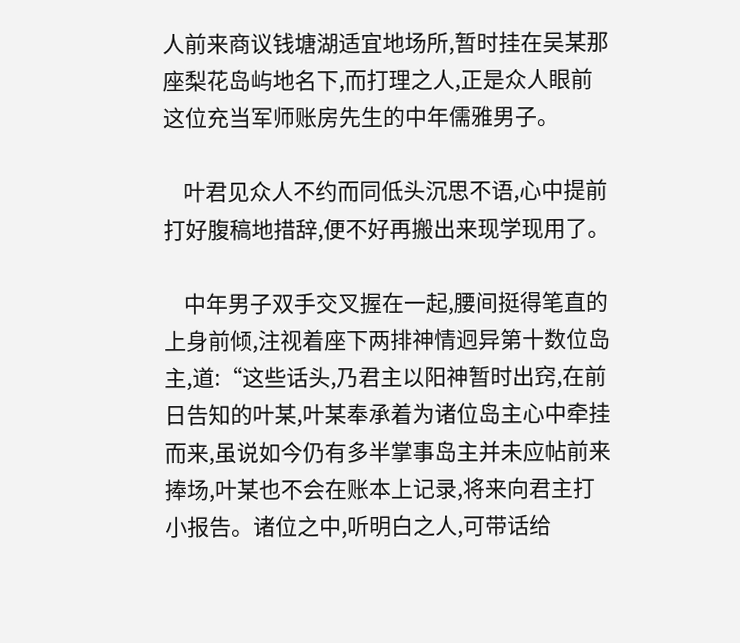人前来商议钱塘湖适宜地场所,暂时挂在吴某那座梨花岛屿地名下,而打理之人,正是众人眼前这位充当军师账房先生的中年儒雅男子。

    叶君见众人不约而同低头沉思不语,心中提前打好腹稿地措辞,便不好再搬出来现学现用了。

    中年男子双手交叉握在一起,腰间挺得笔直的上身前倾,注视着座下两排神情迥异第十数位岛主,道:“这些话头,乃君主以阳神暂时出窍,在前日告知的叶某,叶某奉承着为诸位岛主心中牵挂而来,虽说如今仍有多半掌事岛主并未应帖前来捧场,叶某也不会在账本上记录,将来向君主打小报告。诸位之中,听明白之人,可带话给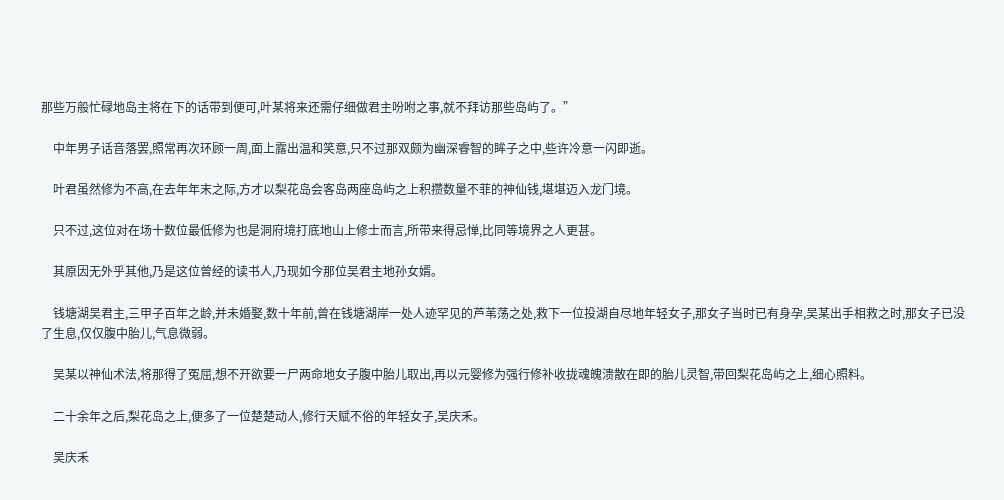那些万般忙碌地岛主将在下的话带到便可,叶某将来还需仔细做君主吩咐之事,就不拜访那些岛屿了。”

    中年男子话音落罢,照常再次环顾一周,面上露出温和笑意,只不过那双颇为幽深睿智的眸子之中,些许冷意一闪即逝。

    叶君虽然修为不高,在去年年末之际,方才以梨花岛会客岛两座岛屿之上积攒数量不菲的神仙钱,堪堪迈入龙门境。

    只不过,这位对在场十数位最低修为也是洞府境打底地山上修士而言,所带来得忌惮,比同等境界之人更甚。

    其原因无外乎其他,乃是这位曾经的读书人,乃现如今那位吴君主地孙女婿。

    钱塘湖吴君主,三甲子百年之龄,并未婚娶,数十年前,曾在钱塘湖岸一处人迹罕见的芦苇荡之处,救下一位投湖自尽地年轻女子,那女子当时已有身孕,吴某出手相救之时,那女子已没了生息,仅仅腹中胎儿,气息微弱。

    吴某以神仙术法,将那得了冤屈,想不开欲要一尸两命地女子腹中胎儿取出,再以元婴修为强行修补收拢魂魄溃散在即的胎儿灵智,带回梨花岛屿之上,细心照料。

    二十余年之后,梨花岛之上,便多了一位楚楚动人,修行天赋不俗的年轻女子,吴庆禾。

    吴庆禾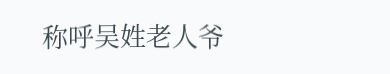称呼吴姓老人爷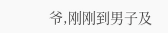爷,刚刚到男子及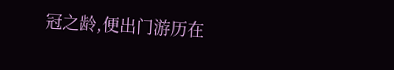冠之龄,便出门游历在